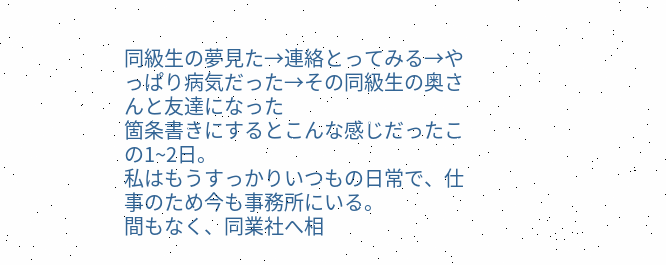同級生の夢見た→連絡とってみる→やっぱり病気だった→その同級生の奥さんと友達になった
箇条書きにするとこんな感じだったこの1~2日。
私はもうすっかりいつもの日常で、仕事のため今も事務所にいる。
間もなく、同業社へ相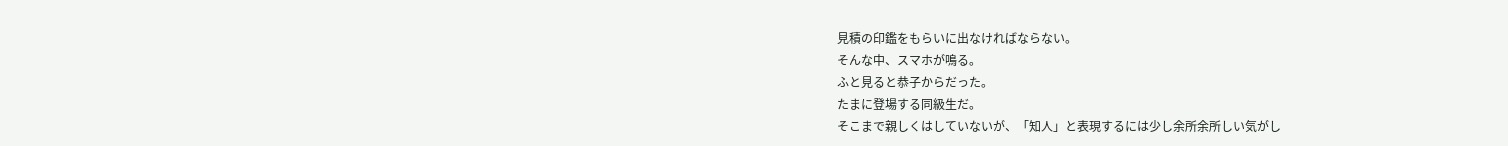見積の印鑑をもらいに出なければならない。
そんな中、スマホが鳴る。
ふと見ると恭子からだった。
たまに登場する同級生だ。
そこまで親しくはしていないが、「知人」と表現するには少し余所余所しい気がし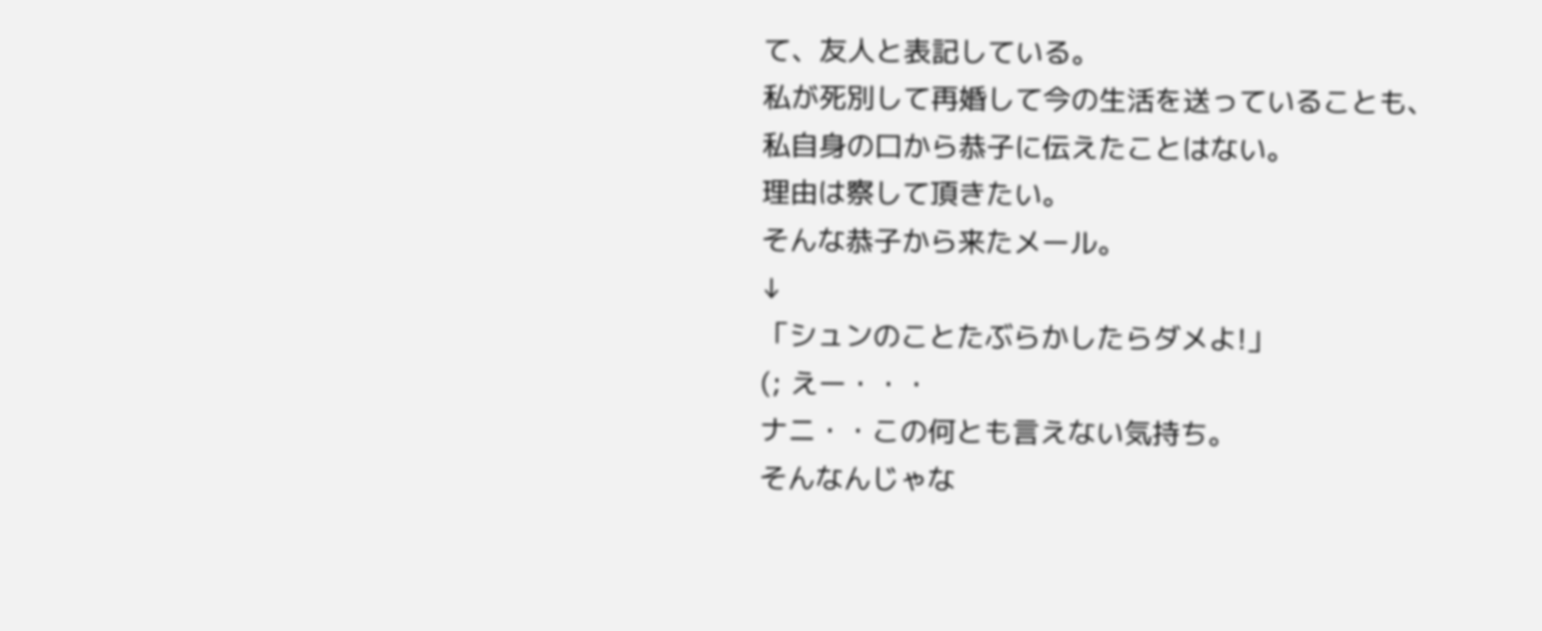て、友人と表記している。
私が死別して再婚して今の生活を送っていることも、
私自身の口から恭子に伝えたことはない。
理由は察して頂きたい。
そんな恭子から来たメール。
↓
「シュンのことたぶらかしたらダメよ!」
(; えー・・・
ナニ・・この何とも言えない気持ち。
そんなんじゃな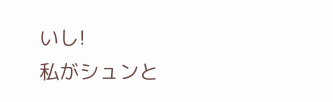いし!
私がシュンと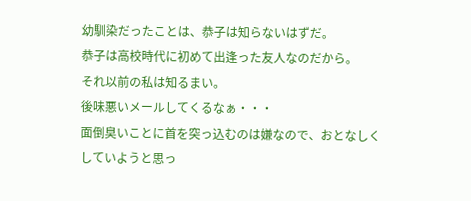幼馴染だったことは、恭子は知らないはずだ。
恭子は高校時代に初めて出逢った友人なのだから。
それ以前の私は知るまい。
後味悪いメールしてくるなぁ・・・
面倒臭いことに首を突っ込むのは嫌なので、おとなしくしていようと思っ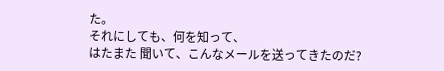た。
それにしても、何を知って、
はたまた 聞いて、こんなメールを送ってきたのだ?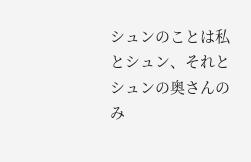シュンのことは私とシュン、それとシュンの奥さんのみ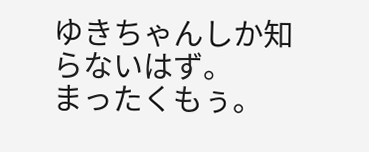ゆきちゃんしか知らないはず。
まったくもぅ。